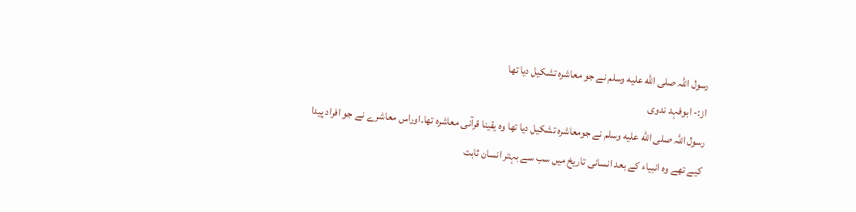رسول اللہ صلى الله عليه وسلم نے جو معاشرہ تشکیل دیا تھا
از:- ابوفہد ندوی
رسول اللہ صلى الله عليه وسلم نے جومعاشرہ تشکیل دیا تھا وہ یقینا قرآنی معاشرہ تھا۔اوراس معاشرے نے جو افراد پیدا کیے تھے وہ انبیاء کے بعد انسانی تاریخ میں سب سے بہتر انسان ثابت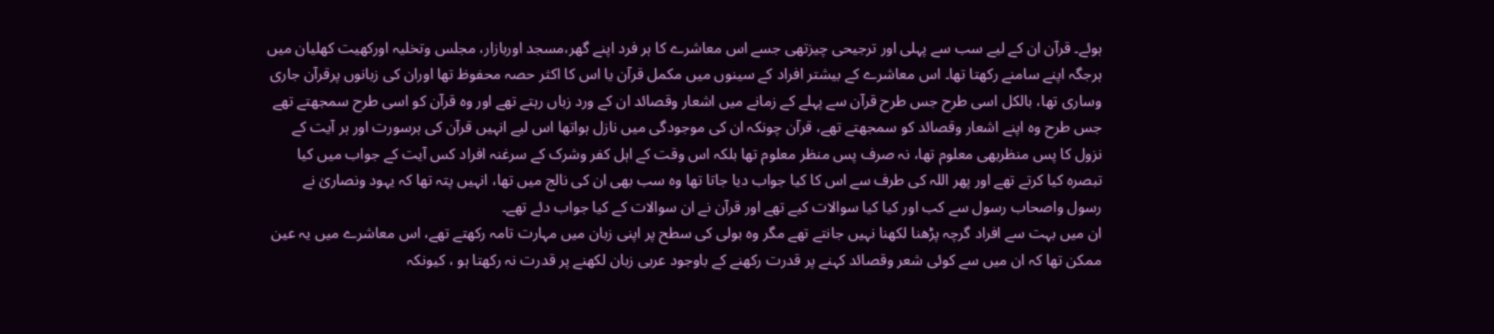ہوئے۔ قرآن ان کے لیے سب سے پہلی اور ترجیحی چیزتھی جسے اس معاشرے کا ہر فرد اپنے گھر،مسجد اوربازار، مجلس وتخلیہ اورکھیت کھلیان میں ہرجگہ اپنے سامنے رکھتا تھا۔ اس معاشرے کے بیشتر افراد کے سینوں میں مکمل قرآن یا اس کا اکثر حصہ محفوظ تھا اوران کی زبانوں پرقرآن جاری وساری تھا، بالکل اسی طرح جس طرح قرآن سے پہلے کے زمانے میں اشعار وقصائد ان کے ورد زباں رہتے تھے اور وہ قرآن کو اسی طرح سمجھتے تھے جس طرح وہ اپنے اشعار وقصائد کو سمجھتے تھے، قرآن چونکہ ان کی موجودگی میں نازل ہواتھا اس لیے انہیں قرآن کی ہرسورت اور ہر آیت کے نزول کا پس منظربھی معلوم تھا، نہ صرف پس منظر معلوم تھا بلکہ اس وقت کے اہل کفر وشرک کے سرغنہ افراد کس آیت کے جواب میں کیا تبصرہ کیا کرتے تھے اور پھر اللہ کی طرف سے اس کا کیا جواب دیا جاتا تھا وہ سب بھی ان کی نالج میں تھا، انہیں پتہ تھا کہ یہود ونصاریٰ نے رسول واصحاب رسول سے کب اور کیا کیا سوالات کیے تھے اور قرآن نے ان سوالات کے کیا جواب دئے تھے۔
ان میں بہت سے افراد گرچہ پڑھنا لکھنا نہیں جانتے تھے مگر وہ بولی کی سطح پر اپنی زبان میں مہارت تامہ رکھتے تھے، اس معاشرے میں یہ عین ممکن تھا کہ ان میں سے کوئی شعر وقصائد کہنے پر قدرت رکھنے کے باوجود عربی زبان لکھنے پر قدرت نہ رکھتا ہو ، کیونکہ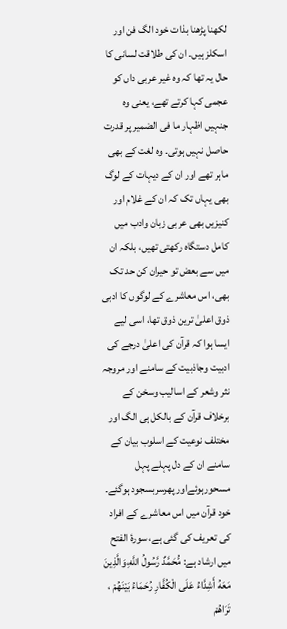لکھنا پڑھنا بذات خود الگ فن اور اسکلز ہیں۔ ان کی طلاقت لسانی کا حال یہ تھا کہ وہ غیر عربی داں کو عجمی کہا کرتے تھے، یعنی وہ جنہیں اظہار ما فی الضمیر پر قدرت حاصل نہیں ہوتی۔ وہ لغت کے بھی ماہر تھے اور ان کے دیہات کے لوگ بھی یہاں تک کہ ان کے غلام اور کنیزیں بھی عربی زبان وادب میں کامل دستگاہ رکھتی تھیں، بلکہ ان میں سے بعض تو حیران کن حد تک بھی، اس معاشرے کے لوگوں کا ادبی ذوق اعلیٰ ترین ذوق تھا، اسی لیے ایسا ہوا کہ قرآن کی اعلیٰ درجے کی ادبیت وجاذبیت کے سامنے اور مروجہ نثر وشعر کے اسالیب وسخن کے برخلاف قرآن کے بالکل ہی الگ اور مختلف نوعیت کے اسلوب بیان کے سامنے ان کے دل پہلے پہل مسحورہوئےاور پھرسربسجود ہوگئے۔
خود قرآن میں اس معاشرے کے افراد کی تعریف کی گئی ہے، سورۂ الفتح میں ارشاد ہے: مُّحَمَّدٌ رَّسُولُ اللَّهِ،وَالَّذِينَ مَعَهُ أَشِدَّاءُ عَلَى الْكُفَّارِ رُحَمَاءُ بَيْنَهُمْ ، تَرَاهُمْ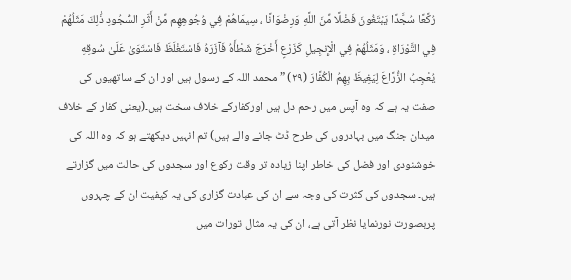رُكَّعًا سُجَّدًا يَبْتَغُونَ فَضْلًا مِّنَ اللَّهِ وَرِضْوَانًا ، سِيمَاهُمْ فِي وُجُوهِهِم مِّنْ أَثَرِ السُّجُودِ ذَٰلِكَ مَثَلُهُمْ فِي التَّوْرَاةِ ، وَمَثَلُهُمْ فِي الْإِنجِيلِ كَزَرْعٍ أَخْرَجَ شَطْأَهُ فَآزَرَهُ فَاسْتَغْلَظَ فَاسْتَوَىٰ عَلَىٰ سُوقِهِ يُعْجِبُ الزُّرَّاعَ لِيَغِيظَ بِهِمُ الْكُفَّارَ (٢٩) ” محمد اللہ کے رسول ہیں اور ان کے ساتھیوں کی صفت یہ ہے کہ وہ آپس میں رحم دل ہیں اورکفارکے خلاف سخت ہیں۔(یعنی کفار کے خلاف میدان جنگ میں بہادروں کی طرح ڈٹ جانے والے ہیں) تم انہیں دیکھتے ہو کہ وہ اللہ کی خوشنودی اور فضل کی خاطر اپنا زیادہ تر وقت رکوع اور سجدوں کی حالت میں گزارتے ہیں۔ سجدوں کی کثرت کی وجہ سے ان کی عبادت گزاری کی یہ کیفیت ان کے چہروں پربصورت نورنمایا نظر آتی ہے، ان کی یہ مثال تورات میں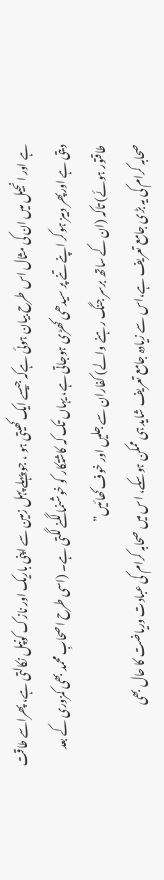ہے اور انجیل میں ان کی مثال اس طرح بیان ہوئی ہےکہ جیسے ایک کھیتی ہو ، جو پہلے پہل زمین سے اپنی باریک اور نازک کونپل نکالتی ہے، پھراسے طاقت دیتی ہے اورپھر دبیز ہوکر اپنے تنے پر سیدھی کھڑی ہوجاتی ہے، یہاں تک کہ کاشتکار کو خوشنما لگنے لگتی ہے۔ (اسی طرح اصحابِ محمد بھی کمزوری کے بعد طاقتور ہوئے) تاکہ (ان کے ساتھ برسر جنگ رہنے والے) کفاران سے جلیں اور خوف کھائیں”
صحابہ کرام کی یہ بڑی جامع تعریف ہے،اس سے زیادہ جامع تعریف شاید ہی ممکن ہوسکے، اس میں صحابہ کرام کی عبادت وریاضت کا حال بھی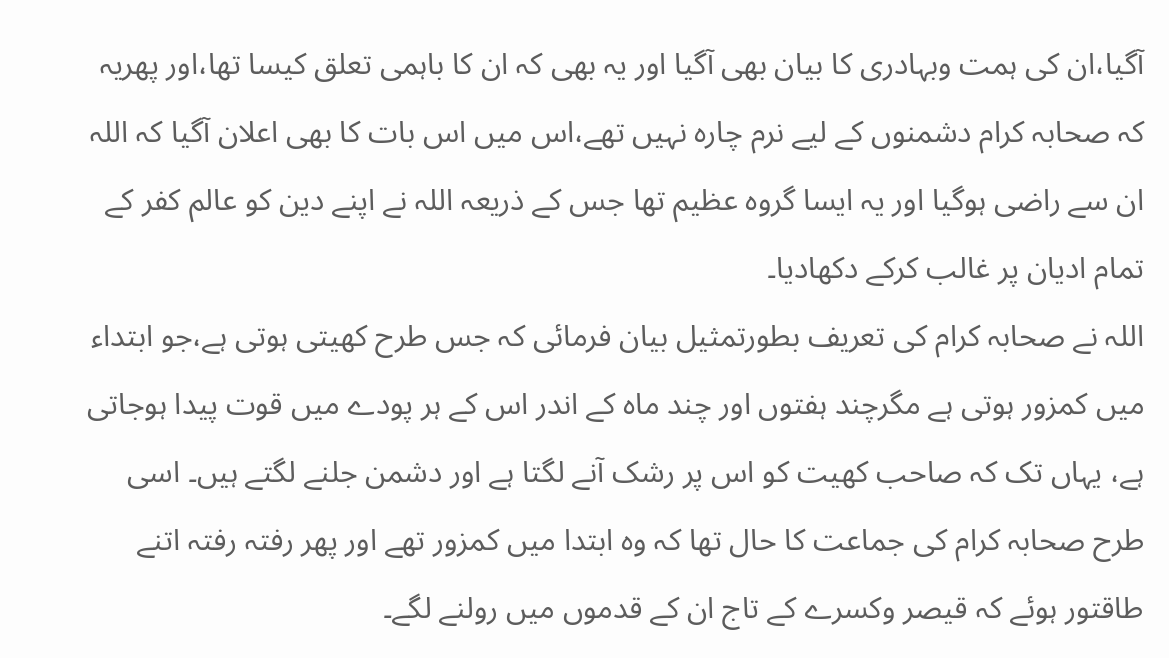آگیا،ان کی ہمت وبہادری کا بیان بھی آگیا اور یہ بھی کہ ان کا باہمی تعلق کیسا تھا،اور پھریہ کہ صحابہ کرام دشمنوں کے لیے نرم چارہ نہیں تھے،اس میں اس بات کا بھی اعلان آگیا کہ اللہ ان سے راضی ہوگیا اور یہ ایسا گروہ عظیم تھا جس کے ذریعہ اللہ نے اپنے دین کو عالم کفر کے تمام ادیان پر غالب کرکے دکھادیا۔
اللہ نے صحابہ کرام کی تعریف بطورتمثیل بیان فرمائی کہ جس طرح کھیتی ہوتی ہے،جو ابتداء میں کمزور ہوتی ہے مگرچند ہفتوں اور چند ماہ کے اندر اس کے ہر پودے میں قوت پیدا ہوجاتی ہے، یہاں تک کہ صاحب کھیت کو اس پر رشک آنے لگتا ہے اور دشمن جلنے لگتے ہیں۔ اسی طرح صحابہ کرام کی جماعت کا حال تھا کہ وہ ابتدا میں کمزور تھے اور پھر رفتہ رفتہ اتنے طاقتور ہوئے کہ قیصر وکسرے کے تاج ان کے قدموں میں رولنے لگے۔